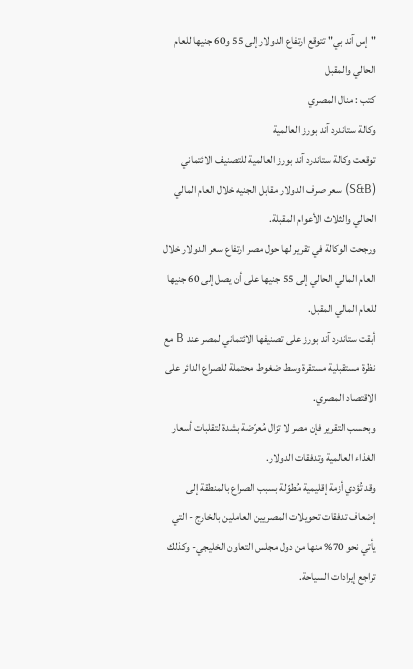"إس آند بي" تتوقع ارتفاع الدولار إلى 55 و60 جنيها للعام الحالي والمقبل
كتب : منال المصري
وكالة ستاندرد آند بورز العالمية
توقعت وكالة ستاندرد آند بورز العالمية للتصنيف الائتماني (S&B) سعر صرف الدولار مقابل الجنيه خلال العام المالي الحالي والثلاث الأعوام المقبلة.
ورجحت الوكالة في تقرير لها حول مصر ارتفاع سعر الدولار خلال العام المالي الحالي إلى 55 جنيها على أن يصل إلى 60 جنيها للعام المالي المقبل.
أبقت ستاندرد آند بورز على تصنيفها الائتماني لمصر عند B مع نظرة مستقبلية مستقرة وسط ضغوط محتملة للصراع الدائر على الاقتصاد المصري.
وبحسب التقرير فإن مصر لا تزال مُعرّضة بشدة لتقلبات أسعار الغذاء العالمية وتدفقات الدولار.
وقد تُؤدي أزمة إقليمية مُطوّلة بسبب الصراع بالمنطقة إلى إضعاف تدفقات تحويلات المصريين العاملين بالخارج - التي يأتي نحو 70% منها من دول مجلس التعاون الخليجي- وكذلك تراجع إيرادات السياحة.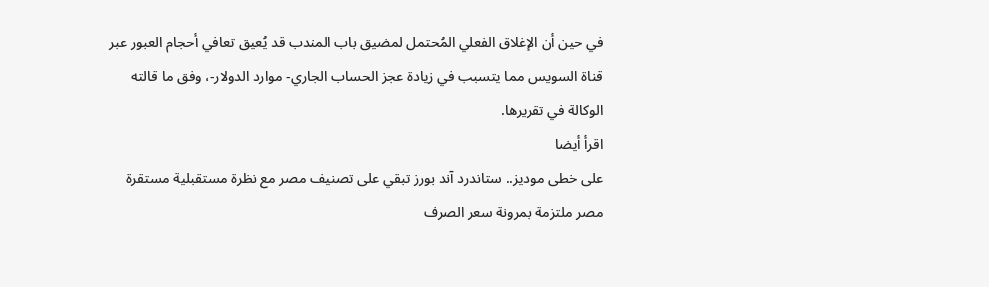في حين أن الإغلاق الفعلي المُحتمل لمضيق باب المندب قد يُعيق تعافي أحجام العبور عبر قناة السويس مما يتسبب في زيادة عجز الحساب الجاري- موارد الدولار-، وفق ما قالته الوكالة في تقريرها.
اقرأ أيضا
على خطى موديز.. ستاندرد آند بورز تبقي على تصنيف مصر مع نظرة مستقبلية مستقرة
مصر ملتزمة بمرونة سعر الصرف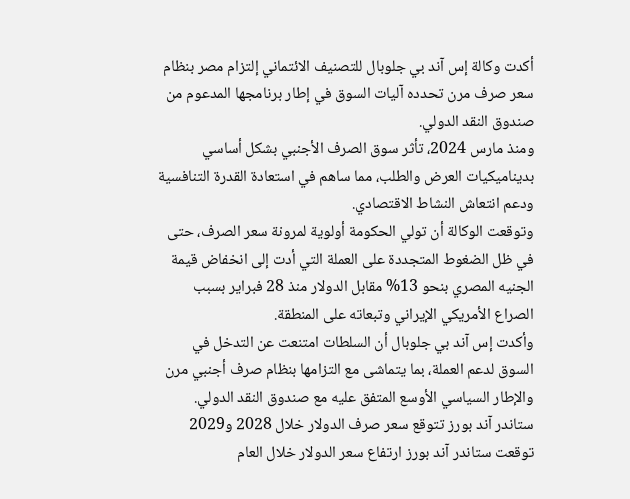أكدت وكالة إس آند بي جلوبال للتصنيف الائتماني إلتزام مصر بنظام سعر صرف مرن تحدده آليات السوق في إطار برنامجها المدعوم من صندوق النقد الدولي.
ومنذ مارس 2024، تأثر سوق الصرف الأجنبي بشكل أساسي بديناميكيات العرض والطلب، مما ساهم في استعادة القدرة التنافسية ودعم انتعاش النشاط الاقتصادي.
وتوقعت الوكالة أن تولي الحكومة أولوية لمرونة سعر الصرف، حتى في ظل الضغوط المتجددة على العملة التي أدت إلى انخفاض قيمة الجنيه المصري بنحو 13% مقابل الدولار منذ 28 فبراير بسبب الصراع الأمريكي الإيراني وتبعاته على المنطقة.
وأكدت إس آند بي جلوبال أن السلطات امتنعت عن التدخل في السوق لدعم العملة، بما يتماشى مع التزامها بنظام صرف أجنبي مرن والإطار السياسي الأوسع المتفق عليه مع صندوق النقد الدولي.
ستاندر آند بورز تتوقع سعر صرف الدولار خلال 2028 و2029
توقعت ستاندر آند بورز ارتفاع سعر الدولار خلال العام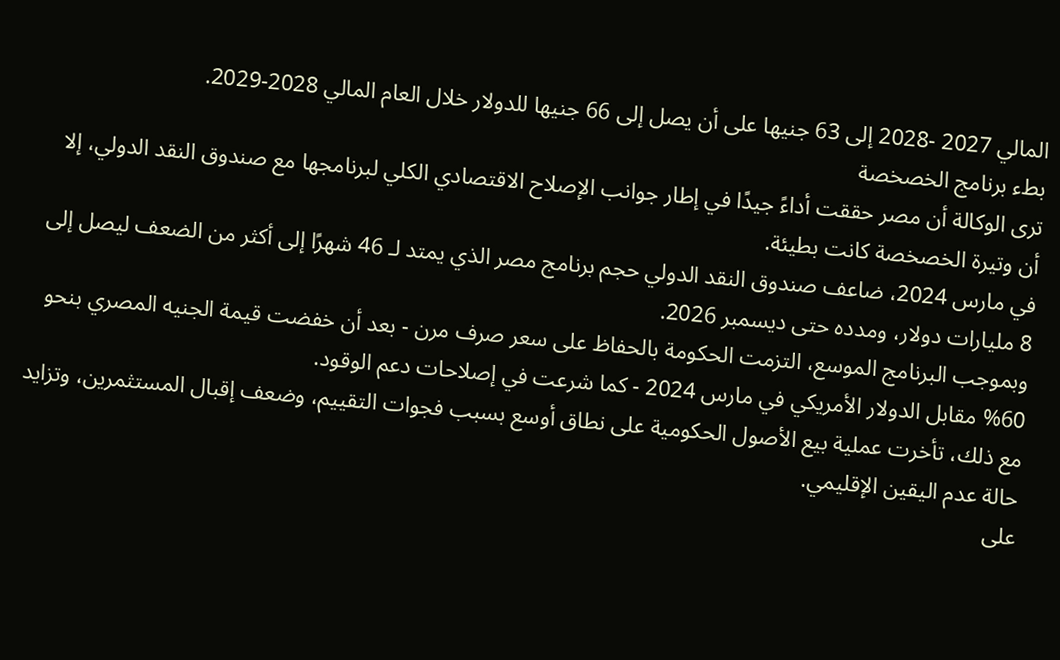المالي 2027 -2028 إلى 63 جنيها على أن يصل إلى 66 جنيها للدولار خلال العام المالي 2028-2029.
بطء برنامج الخصخصة
ترى الوكالة أن مصر حققت أداءً جيدًا في إطار جوانب الإصلاح الاقتصادي الكلي لبرنامجها مع صندوق النقد الدولي، إلا أن وتيرة الخصخصة كانت بطيئة.
في مارس 2024، ضاعف صندوق النقد الدولي حجم برنامج مصر الذي يمتد لـ 46 شهرًا إلى أكثر من الضعف ليصل إلى 8 مليارات دولار، ومدده حتى ديسمبر 2026.
وبموجب البرنامج الموسع، التزمت الحكومة بالحفاظ على سعر صرف مرن - بعد أن خفضت قيمة الجنيه المصري بنحو 60% مقابل الدولار الأمريكي في مارس 2024 - كما شرعت في إصلاحات دعم الوقود.
مع ذلك، تأخرت عملية بيع الأصول الحكومية على نطاق أوسع بسبب فجوات التقييم، وضعف إقبال المستثمرين، وتزايد حالة عدم اليقين الإقليمي.
على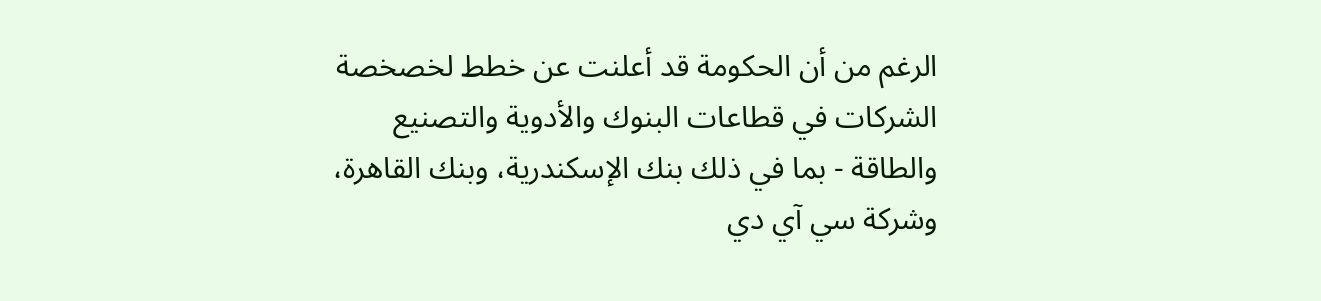الرغم من أن الحكومة قد أعلنت عن خطط لخصخصة الشركات في قطاعات البنوك والأدوية والتصنيع والطاقة - بما في ذلك بنك الإسكندرية، وبنك القاهرة، وشركة سي آي دي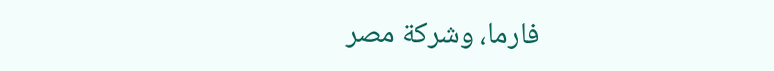فارما، وشركة مصر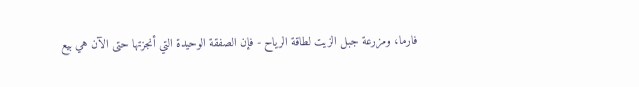فارما، ومزرعة جبل الزيت لطاقة الرياح - فإن الصفقة الوحيدة التي أنجزتها حتى الآن هي بيع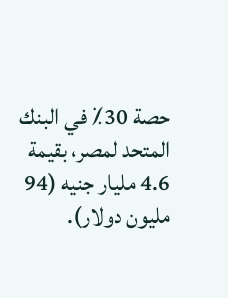حصة 30٪ في البنك المتحد لمصر، بقيمة 4.6 مليار جنيه (94 مليون دولار).